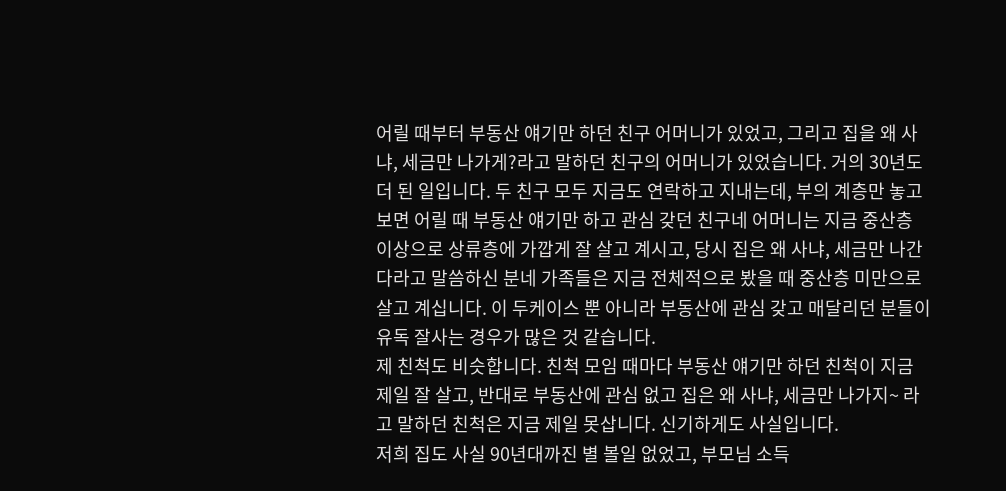어릴 때부터 부동산 얘기만 하던 친구 어머니가 있었고, 그리고 집을 왜 사냐, 세금만 나가게?라고 말하던 친구의 어머니가 있었습니다. 거의 30년도 더 된 일입니다. 두 친구 모두 지금도 연락하고 지내는데, 부의 계층만 놓고 보면 어릴 때 부동산 얘기만 하고 관심 갖던 친구네 어머니는 지금 중산층 이상으로 상류층에 가깝게 잘 살고 계시고, 당시 집은 왜 사냐, 세금만 나간다라고 말씀하신 분네 가족들은 지금 전체적으로 봤을 때 중산층 미만으로 살고 계십니다. 이 두케이스 뿐 아니라 부동산에 관심 갖고 매달리던 분들이 유독 잘사는 경우가 많은 것 같습니다.
제 친척도 비슷합니다. 친척 모임 때마다 부동산 얘기만 하던 친척이 지금 제일 잘 살고, 반대로 부동산에 관심 없고 집은 왜 사냐, 세금만 나가지~ 라고 말하던 친척은 지금 제일 못삽니다. 신기하게도 사실입니다.
저희 집도 사실 90년대까진 별 볼일 없었고, 부모님 소득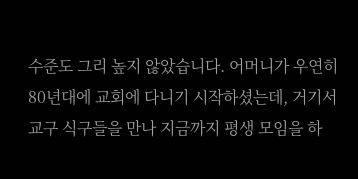수준도 그리 높지 않았습니다. 어머니가 우연히 80년대에 교회에 다니기 시작하셨는데, 거기서 교구 식구들을 만나 지금까지 평생 모임을 하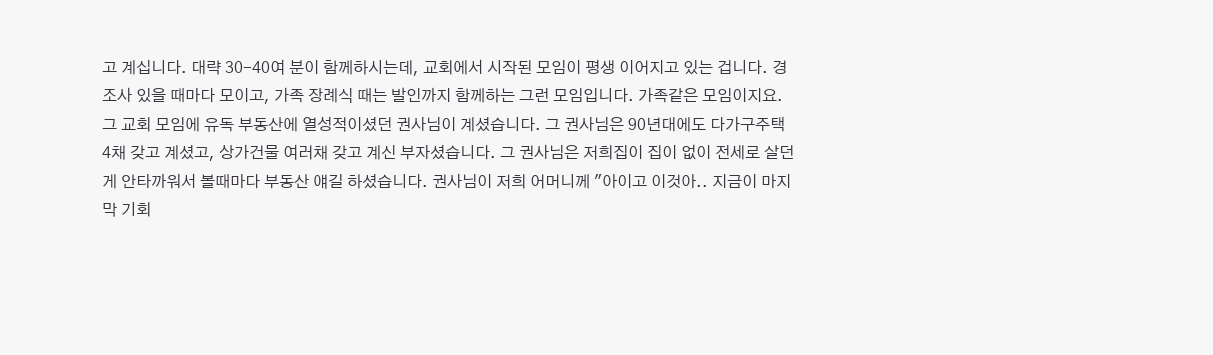고 계십니다. 대략 30-40여 분이 함께하시는데, 교회에서 시작된 모임이 평생 이어지고 있는 겁니다. 경조사 있을 때마다 모이고, 가족 장례식 때는 발인까지 함께하는 그런 모임입니다. 가족같은 모임이지요.
그 교회 모임에 유독 부동산에 열성적이셨던 권사님이 계셨습니다. 그 권사님은 90년대에도 다가구주택 4채 갖고 계셨고, 상가건물 여러채 갖고 계신 부자셨습니다. 그 권사님은 저희집이 집이 없이 전세로 살던 게 안타까워서 볼때마다 부동산 얘길 하셨습니다. 권사님이 저희 어머니께 "아이고 이것아.. 지금이 마지막 기회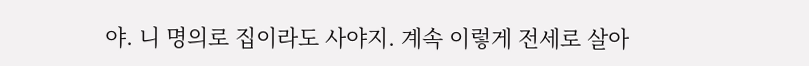야. 니 명의로 집이라도 사야지. 계속 이렇게 전세로 살아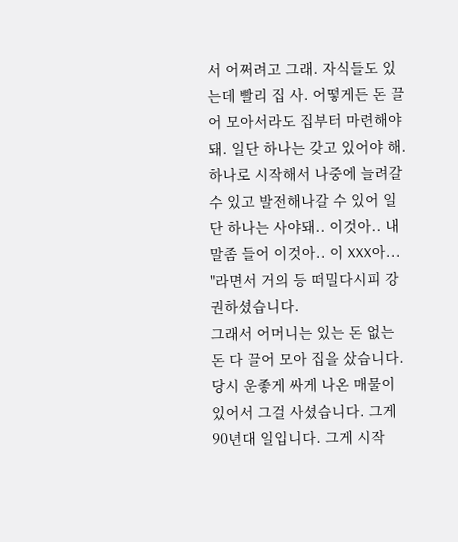서 어쩌려고 그래. 자식들도 있는데 빨리 집 사. 어떻게든 돈 끌어 모아서라도 집부터 마련해야 돼. 일단 하나는 갖고 있어야 해. 하나로 시작해서 나중에 늘려갈 수 있고 발전해나갈 수 있어 일단 하나는 사야돼.. 이것아.. 내말좀 들어 이것아.. 이 XXX아... "라면서 거의 등 떠밀다시피 강권하셨습니다.
그래서 어머니는 있는 돈 없는 돈 다 끌어 모아 집을 샀습니다. 당시 운좋게 싸게 나온 매물이 있어서 그걸 사셨습니다. 그게 90년대 일입니다. 그게 시작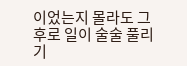이었는지 몰라도 그 후로 일이 술술 풀리기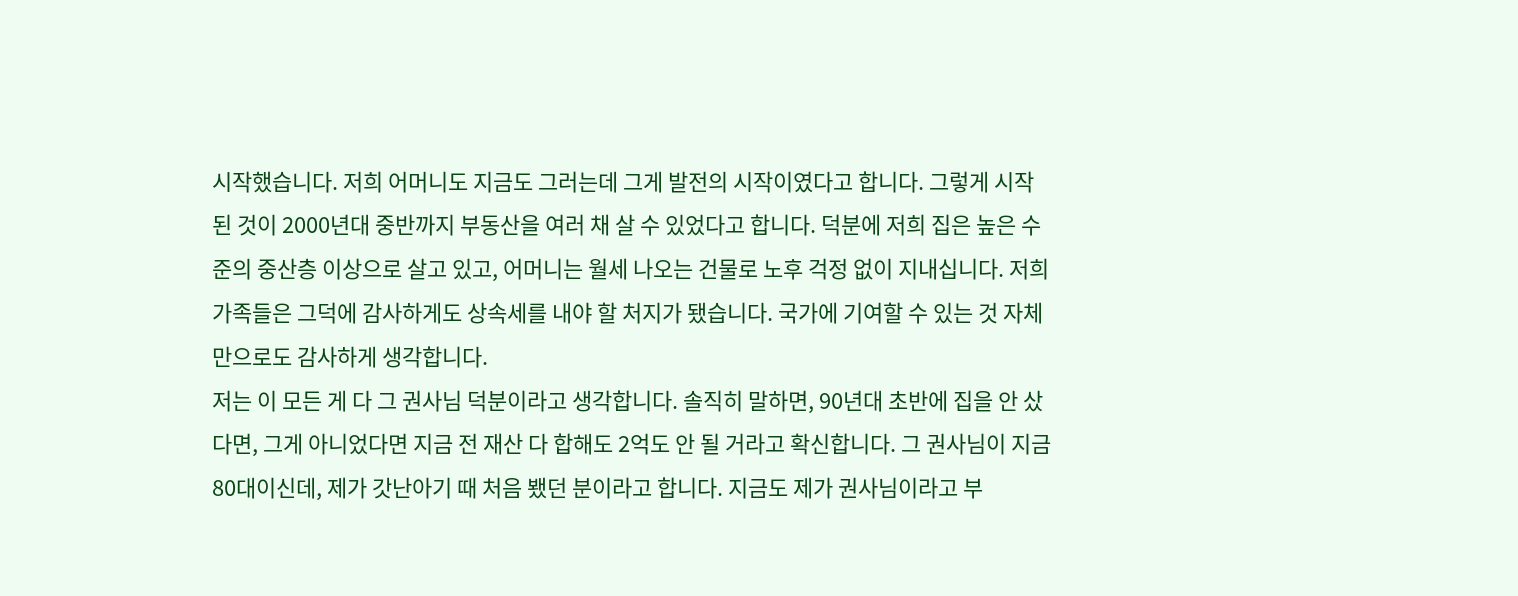시작했습니다. 저희 어머니도 지금도 그러는데 그게 발전의 시작이였다고 합니다. 그렇게 시작된 것이 2000년대 중반까지 부동산을 여러 채 살 수 있었다고 합니다. 덕분에 저희 집은 높은 수준의 중산층 이상으로 살고 있고, 어머니는 월세 나오는 건물로 노후 걱정 없이 지내십니다. 저희 가족들은 그덕에 감사하게도 상속세를 내야 할 처지가 됐습니다. 국가에 기여할 수 있는 것 자체만으로도 감사하게 생각합니다.
저는 이 모든 게 다 그 권사님 덕분이라고 생각합니다. 솔직히 말하면, 90년대 초반에 집을 안 샀다면, 그게 아니었다면 지금 전 재산 다 합해도 2억도 안 될 거라고 확신합니다. 그 권사님이 지금 80대이신데, 제가 갓난아기 때 처음 뵀던 분이라고 합니다. 지금도 제가 권사님이라고 부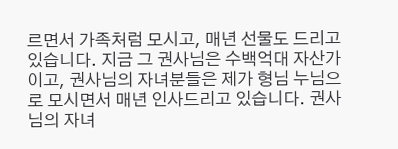르면서 가족처럼 모시고, 매년 선물도 드리고 있습니다. 지금 그 권사님은 수백억대 자산가이고, 권사님의 자녀분들은 제가 형님 누님으로 모시면서 매년 인사드리고 있습니다. 권사님의 자녀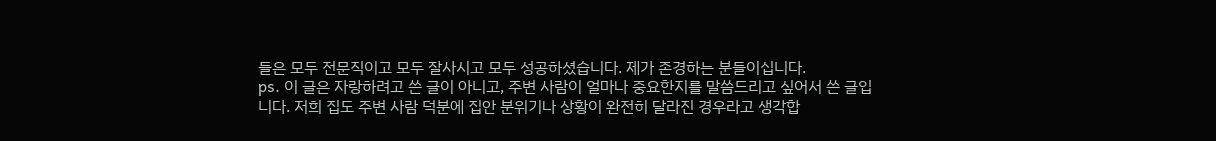들은 모두 전문직이고 모두 잘사시고 모두 성공하셨습니다. 제가 존경하는 분들이십니다.
ps. 이 글은 자랑하려고 쓴 글이 아니고, 주변 사람이 얼마나 중요한지를 말씀드리고 싶어서 쓴 글입니다. 저희 집도 주변 사람 덕분에 집안 분위기나 상황이 완전히 달라진 경우라고 생각합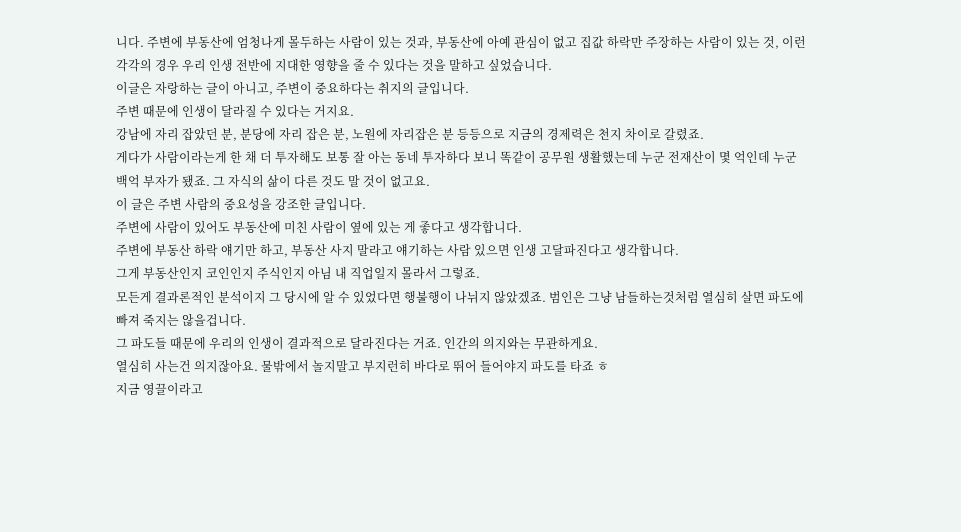니다. 주변에 부동산에 엄청나게 몰두하는 사람이 있는 것과, 부동산에 아예 관심이 없고 집값 하락만 주장하는 사람이 있는 것, 이런 각각의 경우 우리 인생 전반에 지대한 영향을 줄 수 있다는 것을 말하고 싶었습니다.
이글은 자랑하는 글이 아니고, 주변이 중요하다는 취지의 글입니다.
주변 때문에 인생이 달라질 수 있다는 거지요.
강남에 자리 잡았던 분, 분당에 자리 잡은 분, 노원에 자리잡은 분 등등으로 지금의 경제력은 천지 차이로 갈렸죠.
게다가 사람이라는게 한 채 더 투자해도 보통 잘 아는 동네 투자하다 보니 똑같이 공무원 생활했는데 누군 전재산이 몇 억인데 누군 백억 부자가 됐죠. 그 자식의 삶이 다른 것도 말 것이 없고요.
이 글은 주변 사람의 중요성을 강조한 글입니다.
주변에 사람이 있어도 부동산에 미친 사람이 옆에 있는 게 좋다고 생각합니다.
주변에 부동산 하락 얘기만 하고, 부동산 사지 말라고 얘기하는 사람 있으면 인생 고달파진다고 생각합니다.
그게 부동산인지 코인인지 주식인지 아님 내 직업일지 몰라서 그렇죠.
모든게 결과론적인 분석이지 그 당시에 알 수 있었다면 행불행이 나뉘지 않았겠죠. 범인은 그냥 남들하는것처럼 열심히 살면 파도에 빠져 죽지는 않을겁니다.
그 파도들 때문에 우리의 인생이 결과적으로 달라진다는 거죠. 인간의 의지와는 무관하게요.
열심히 사는건 의지잖아요. 물밖에서 놀지말고 부지런히 바다로 뛰어 들어야지 파도를 타죠 ㅎ
지금 영끌이라고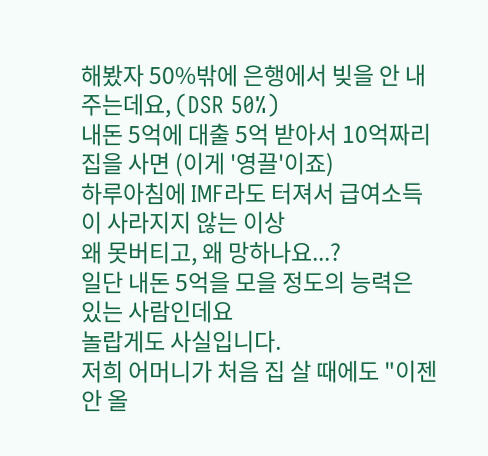해봤자 50%밖에 은행에서 빚을 안 내주는데요, (DSR 50%)
내돈 5억에 대출 5억 받아서 10억짜리 집을 사면 (이게 '영끌'이죠)
하루아침에 IMF라도 터져서 급여소득이 사라지지 않는 이상
왜 못버티고, 왜 망하나요...?
일단 내돈 5억을 모을 정도의 능력은 있는 사람인데요
놀랍게도 사실입니다.
저희 어머니가 처음 집 살 때에도 "이젠 안 올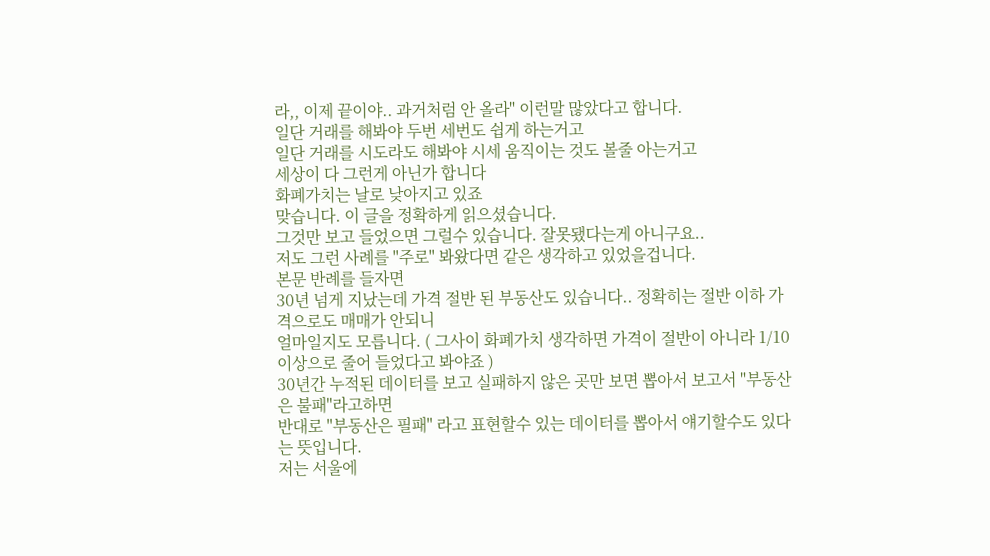라,, 이제 끝이야.. 과거처럼 안 올라" 이런말 많았다고 합니다.
일단 거래를 해봐야 두번 세번도 쉽게 하는거고
일단 거래를 시도라도 해봐야 시세 움직이는 것도 볼줄 아는거고
세상이 다 그런게 아닌가 합니다
화폐가치는 날로 낮아지고 있죠
맞습니다. 이 글을 정확하게 읽으셨습니다.
그것만 보고 들었으면 그럴수 있습니다. 잘못됐다는게 아니구요..
저도 그런 사례를 "주로" 봐왔다면 같은 생각하고 있었을겁니다.
본문 반례를 들자면
30년 넘게 지났는데 가격 절반 된 부동산도 있습니다.. 정확히는 절반 이하 가격으로도 매매가 안되니
얼마일지도 모릅니다. ( 그사이 화폐가치 생각하면 가격이 절반이 아니라 1/10 이상으로 줄어 들었다고 봐야죠 )
30년간 누적된 데이터를 보고 실패하지 않은 곳만 보면 뽑아서 보고서 "부동산은 불패"라고하면
반대로 "부동산은 필패" 라고 표현할수 있는 데이터를 뽑아서 얘기할수도 있다는 뜻입니다.
저는 서울에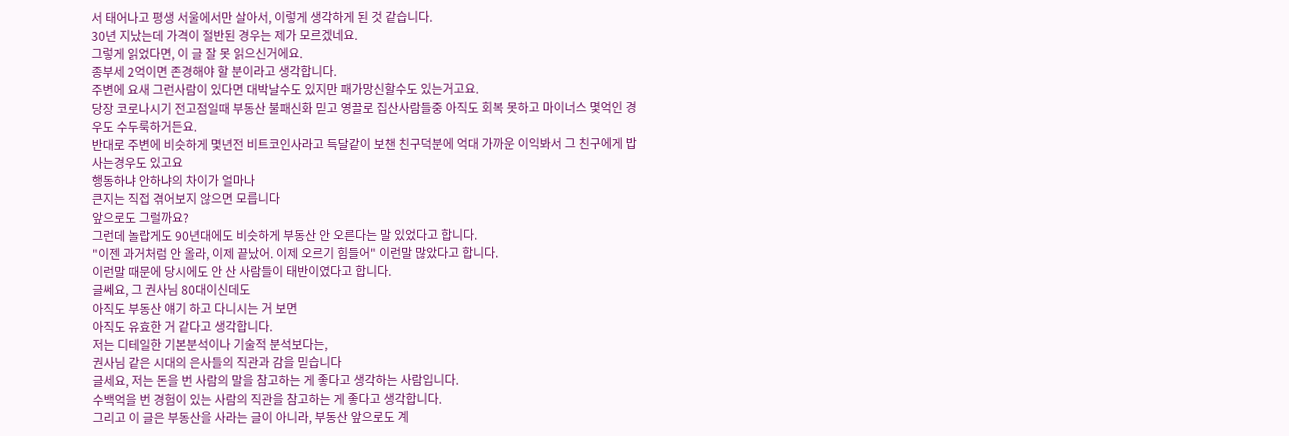서 태어나고 평생 서울에서만 살아서, 이렇게 생각하게 된 것 같습니다.
30년 지났는데 가격이 절반된 경우는 제가 모르겠네요.
그렇게 읽었다면, 이 글 잘 못 읽으신거에요.
종부세 2억이면 존경해야 할 분이라고 생각합니다.
주변에 요새 그런사람이 있다면 대박날수도 있지만 패가망신할수도 있는거고요.
당장 코로나시기 전고점일때 부동산 불패신화 믿고 영끌로 집산사람들중 아직도 회복 못하고 마이너스 몇억인 경우도 수두룩하거든요.
반대로 주변에 비슷하게 몇년전 비트코인사라고 득달같이 보챈 친구덕분에 억대 가까운 이익봐서 그 친구에게 밥사는경우도 있고요
행동하냐 안하냐의 차이가 얼마나
큰지는 직접 겪어보지 않으면 모릅니다
앞으로도 그럴까요?
그런데 놀랍게도 90년대에도 비슷하게 부동산 안 오른다는 말 있었다고 합니다.
"이젠 과거처럼 안 올라, 이제 끝났어. 이제 오르기 힘들어" 이런말 많았다고 합니다.
이런말 때문에 당시에도 안 산 사람들이 태반이였다고 합니다.
글쎄요, 그 권사님 80대이신데도
아직도 부동산 얘기 하고 다니시는 거 보면
아직도 유효한 거 같다고 생각합니다.
저는 디테일한 기본분석이나 기술적 분석보다는,
권사님 같은 시대의 은사들의 직관과 감을 믿습니다
글세요, 저는 돈을 번 사람의 말을 참고하는 게 좋다고 생각하는 사람입니다.
수백억을 번 경험이 있는 사람의 직관을 참고하는 게 좋다고 생각합니다.
그리고 이 글은 부동산을 사라는 글이 아니라, 부동산 앞으로도 계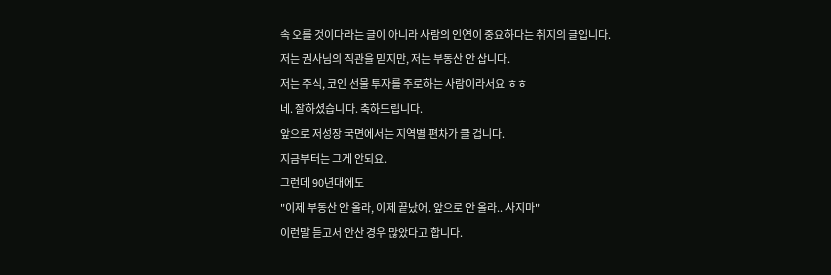속 오를 것이다라는 글이 아니라 사람의 인연이 중요하다는 취지의 글입니다.
저는 권사님의 직관을 믿지만, 저는 부동산 안 삽니다.
저는 주식, 코인 선물 투자를 주로하는 사람이라서요 ㅎㅎ
네. 잘하셨습니다. 축하드립니다.
앞으로 저성장 국면에서는 지역별 편차가 클 겁니다.
지금부터는 그게 안되요.
그런데 90년대에도
"이제 부동산 안 올라, 이제 끝났어. 앞으로 안 올라.. 사지마"
이런말 듣고서 안산 경우 많았다고 합니다.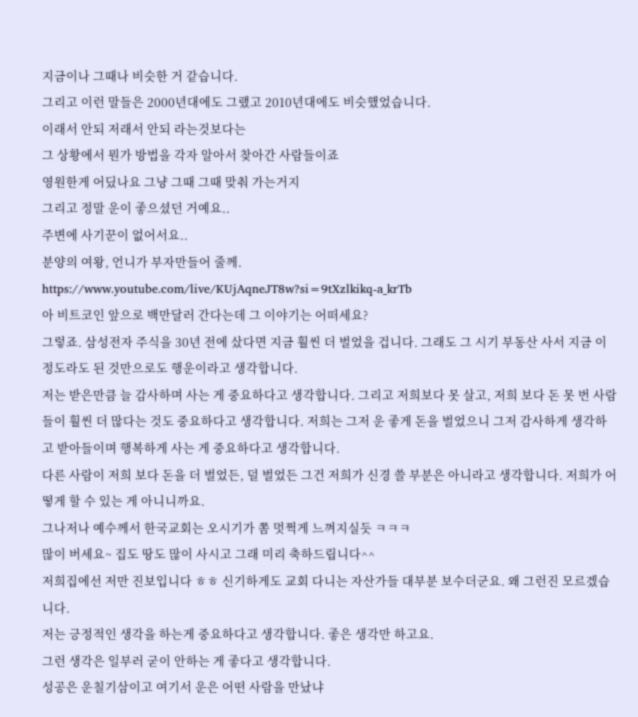지금이나 그때나 비슷한 거 같습니다.
그리고 이런 말들은 2000년대에도 그랬고 2010년대에도 비슷했었습니다.
이래서 안되 저래서 안되 라는것보다는
그 상황에서 뭔가 방법을 각자 알아서 찾아간 사람들이죠
영원한게 어딨나요 그냥 그때 그때 맞춰 가는거지
그리고 정말 운이 좋으셨던 거예요..
주변에 사기꾼이 없어서요..
분양의 여왕, 언니가 부자만들어 줄께.
https://www.youtube.com/live/KUjAqneJT8w?si=9tXzlkikq-a_krTb
아 비트코인 앞으로 백만달러 간다는데 그 이야기는 어떠세요?
그렇죠. 삼성전자 주식을 30년 전에 샀다면 지금 훨씬 더 벌었을 겁니다. 그래도 그 시기 부동산 사서 지금 이 정도라도 된 것만으로도 행운이라고 생각합니다.
저는 받은만큼 늘 감사하며 사는 게 중요하다고 생각합니다. 그리고 저희보다 못 살고, 저희 보다 돈 못 번 사람들이 훨씬 더 많다는 것도 중요하다고 생각합니다. 저희는 그저 운 좋게 돈을 벌었으니 그저 감사하게 생각하고 받아들이며 행복하게 사는 게 중요하다고 생각합니다.
다른 사람이 저희 보다 돈을 더 벌었든, 덜 벌었든 그건 저희가 신경 쓸 부분은 아니라고 생각합니다. 저희가 어떻게 할 수 있는 게 아니니까요.
그나저나 예수께서 한국교회는 오시기가 쫌 멋쩍게 느껴지실듯 ㅋㅋㅋ
많이 버세요~ 집도 땅도 많이 사시고 그래 미리 축하드립니다^^
저희집에선 저만 진보입니다 ㅎㅎ 신기하게도 교회 다니는 자산가들 대부분 보수더군요. 왜 그런진 모르겠습니다.
저는 긍정적인 생각을 하는게 중요하다고 생각합니다. 좋은 생각만 하고요.
그런 생각은 일부러 굳이 안하는 게 좋다고 생각합니다.
성공은 운칠기삼이고 여기서 운은 어떤 사람을 만났냐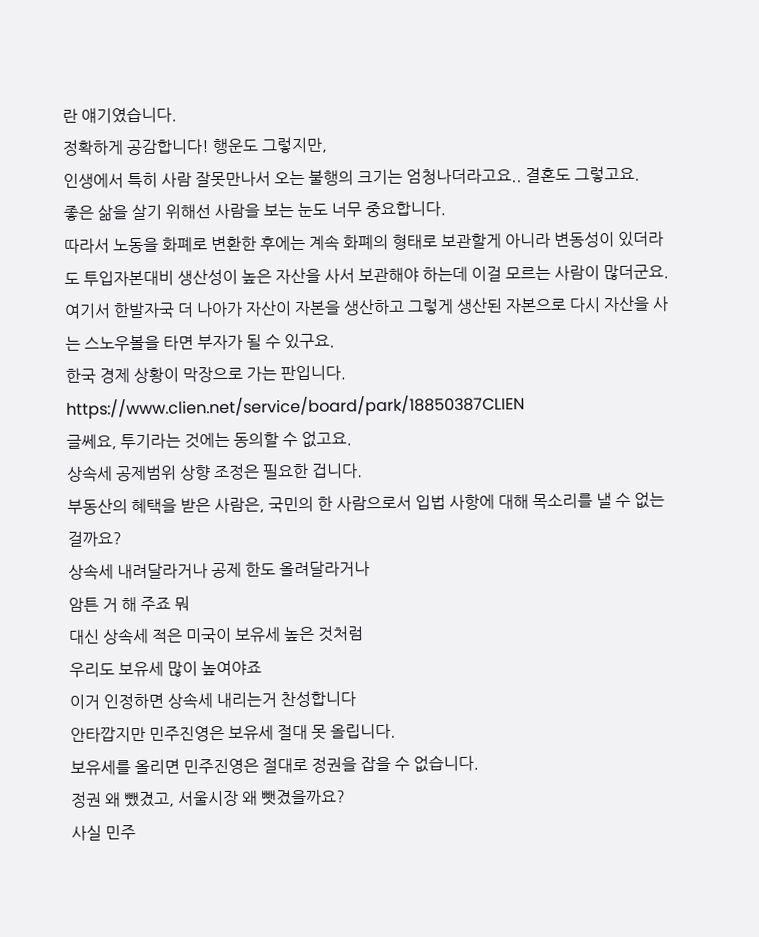란 얘기였습니다.
정확하게 공감합니다! 행운도 그렇지만,
인생에서 특히 사람 잘못만나서 오는 불행의 크기는 엄청나더라고요.. 결혼도 그렇고요.
좋은 삶을 살기 위해선 사람을 보는 눈도 너무 중요합니다.
따라서 노동을 화폐로 변환한 후에는 계속 화폐의 형태로 보관할게 아니라 변동성이 있더라도 투입자본대비 생산성이 높은 자산을 사서 보관해야 하는데 이걸 모르는 사람이 많더군요.
여기서 한발자국 더 나아가 자산이 자본을 생산하고 그렇게 생산된 자본으로 다시 자산을 사는 스노우볼을 타면 부자가 될 수 있구요.
한국 경제 상황이 막장으로 가는 판입니다.
https://www.clien.net/service/board/park/18850387CLIEN
글쎄요, 투기라는 것에는 동의할 수 없고요.
상속세 공제범위 상향 조정은 필요한 겁니다.
부동산의 혜택을 받은 사람은, 국민의 한 사람으로서 입법 사항에 대해 목소리를 낼 수 없는 걸까요?
상속세 내려달라거나 공제 한도 올려달라거나
암튼 거 해 주죠 뭐
대신 상속세 적은 미국이 보유세 높은 것처럼
우리도 보유세 많이 높여야죠
이거 인정하면 상속세 내리는거 찬성합니다
안타깝지만 민주진영은 보유세 절대 못 올립니다.
보유세를 올리면 민주진영은 절대로 정권을 잡을 수 없습니다.
정권 왜 뺐겼고, 서울시장 왜 뺏겼을까요?
사실 민주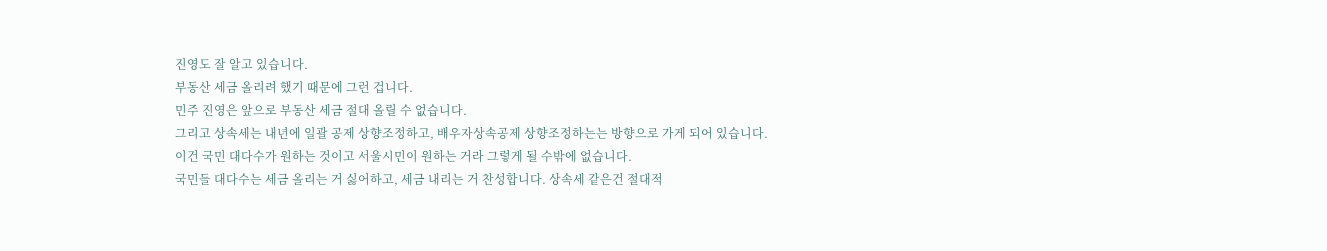진영도 잘 알고 있습니다.
부동산 세금 올리려 했기 때문에 그런 겁니다.
민주 진영은 앞으로 부동산 세금 절대 올릴 수 없습니다.
그리고 상속세는 내년에 일괄 공제 상향조정하고, 배우자상속공제 상향조정하는는 방향으로 가게 되어 있습니다.
이건 국민 대다수가 원하는 것이고 서울시민이 원하는 거라 그렇게 될 수밖에 없습니다.
국민들 대다수는 세금 올리는 거 싫어하고, 세금 내리는 거 찬성합니다. 상속세 같은건 절대적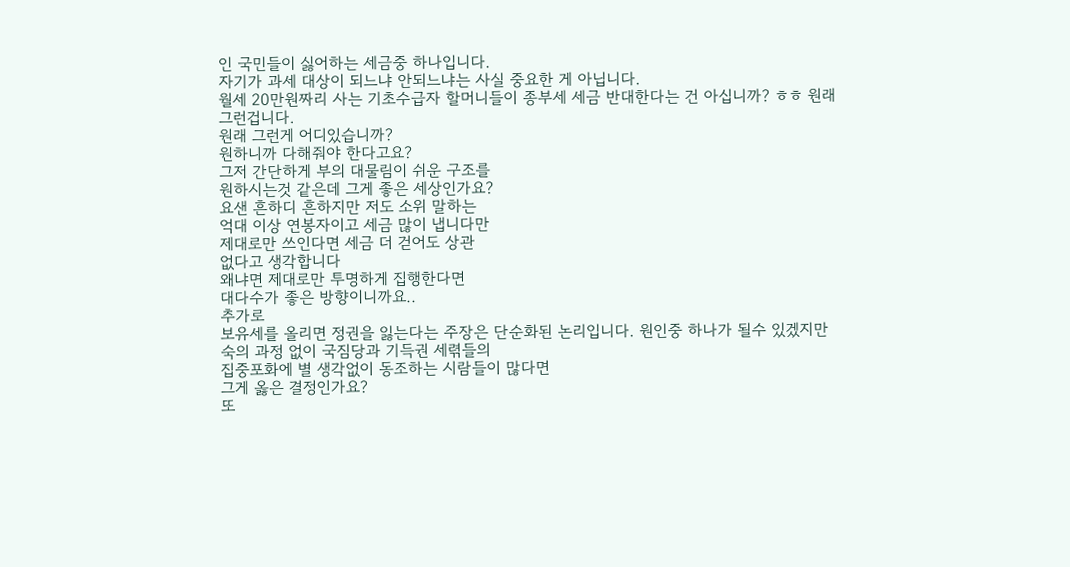인 국민들이 싫어하는 세금중 하나입니다.
자기가 과세 대상이 되느냐 안되느냐는 사실 중요한 게 아닙니다.
월세 20만원짜리 사는 기초수급자 할머니들이 종부세 세금 반대한다는 건 아십니까? ㅎㅎ 원래 그런겁니다.
원래 그런게 어디있습니까?
원하니까 다해줘야 한다고요?
그저 간단하게 부의 대물림이 쉬운 구조를
원하시는것 같은데 그게 좋은 세상인가요?
요샌 흔하디 흔하지만 저도 소위 말하는
억대 이상 연봉자이고 세금 많이 냅니다만
제대로만 쓰인다면 세금 더 걷어도 상관
없다고 생각합니다
왜냐면 제대로만 투명하게 집행한다면
대다수가 좋은 방향이니까요..
추가로
보유세를 올리면 정권을 잃는다는 주장은 단순화된 논리입니다. 원인중 하나가 될수 있겠지만
숙의 과정 없이 국짐당과 기득권 세렦들의
집중포화에 별 생각없이 동조하는 시람들이 많다면
그게 옳은 결정인가요?
또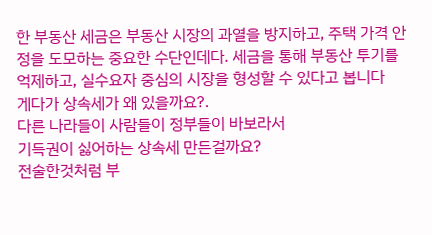한 부동산 세금은 부동산 시장의 과열을 방지하고, 주택 가격 안정을 도모하는 중요한 수단인데다. 세금을 통해 부동산 투기를 억제하고, 실수요자 중심의 시장을 형성할 수 있다고 봅니다
게다가 상속세가 왜 있을까요?.
다른 나라들이 사람들이 정부들이 바보라서
기득권이 싫어하는 상속세 만든걸까요?
전술한것처럼 부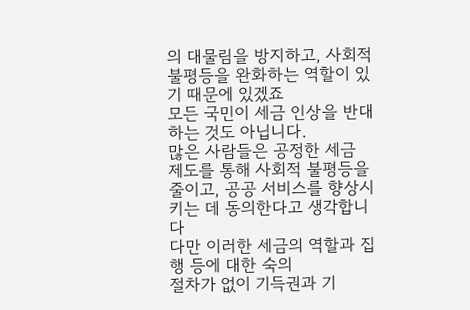의 대물림을 방지하고, 사회적 불평등을 완화하는 역할이 있기 때문에 있겠죠
모든 국민이 세금 인상을 반대하는 것도 아닙니다.
많은 사람들은 공정한 세금 제도를 통해 사회적 불평등을 줄이고, 공공 서비스를 향상시키는 데 동의한다고 생각합니다
다만 이러한 세금의 역할과 집행 등에 대한 숙의
절차가 없이 기득권과 기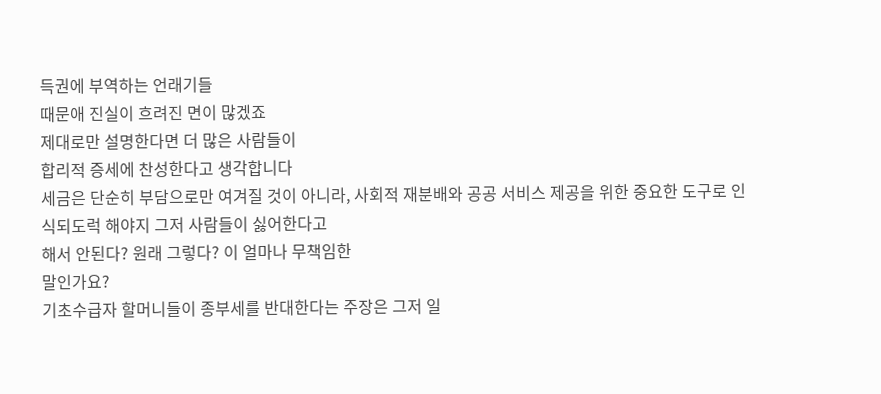득권에 부역하는 언래기들
때문애 진실이 흐려진 면이 많겠죠
제대로만 설명한다면 더 많은 사람들이
합리적 증세에 찬성한다고 생각합니다
세금은 단순히 부담으로만 여겨질 것이 아니라, 사회적 재분배와 공공 서비스 제공을 위한 중요한 도구로 인식되도럭 해야지 그저 사람들이 싫어한다고
해서 안된다? 원래 그렇다? 이 얼마나 무책임한
말인가요?
기초수급자 할머니들이 종부세를 반대한다는 주장은 그저 일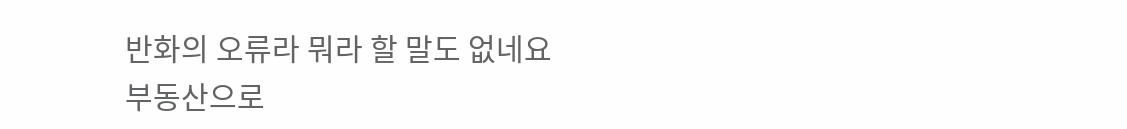반화의 오류라 뭐라 할 말도 없네요
부동산으로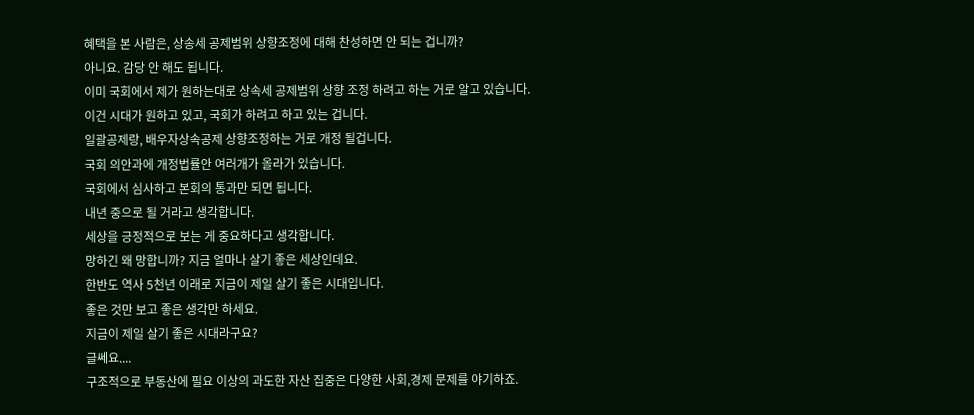혜택을 본 사람은, 상송세 공제범위 상향조정에 대해 찬성하면 안 되는 겁니까?
아니요. 감당 안 해도 됩니다.
이미 국회에서 제가 원하는대로 상속세 공제범위 상향 조정 하려고 하는 거로 알고 있습니다.
이건 시대가 원하고 있고, 국회가 하려고 하고 있는 겁니다.
일괄공제랑, 배우자상속공제 상향조정하는 거로 개정 될겁니다.
국회 의안과에 개정법률안 여러개가 올라가 있습니다.
국회에서 심사하고 본회의 통과만 되면 됩니다.
내년 중으로 될 거라고 생각합니다.
세상을 긍정적으로 보는 게 중요하다고 생각합니다.
망하긴 왜 망합니까? 지금 얼마나 살기 좋은 세상인데요.
한반도 역사 5천년 이래로 지금이 제일 살기 좋은 시대입니다.
좋은 것만 보고 좋은 생각만 하세요.
지금이 제일 살기 좋은 시대라구요?
글쎄요....
구조적으로 부동산에 필요 이상의 과도한 자산 집중은 다양한 사회,경제 문제를 야기하죠.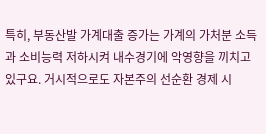특히, 부동산발 가계대출 증가는 가계의 가처분 소득과 소비능력 저하시켜 내수경기에 악영향을 끼치고 있구요. 거시적으로도 자본주의 선순환 경제 시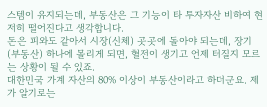스템이 유지되는데, 부동산은 그 기능이 타 투자자산 비하여 현저히 떨어진다고 생각합니다.
돈은 피와도 같아서 시장(신체) 곳곳에 돌아야 되는데, 장기(부동산) 하나에 몰리게 되면, 혈전이 생기고 언제 터질지 모르는 상황이 될 수 있죠.
대한민국 가계 자산의 80% 이상이 부동산이라고 하더군요. 제가 알기로는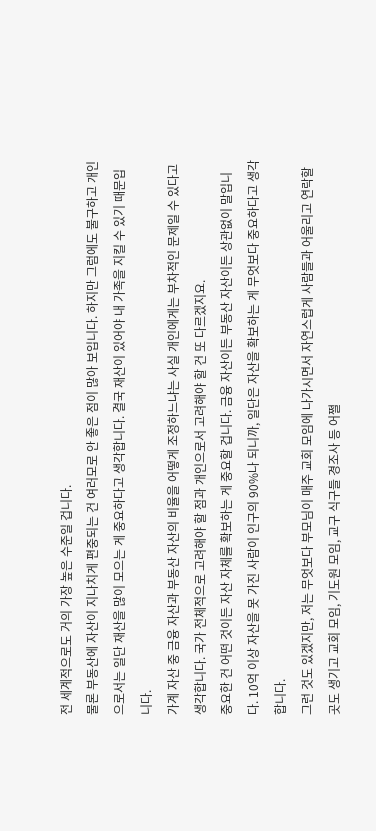전 세계적으로도 거의 가장 높은 수준일 겁니다.
물론 부동산에 자산이 지나치게 편중되는 건 여러모로 안 좋은 점이 많아 보입니다. 하지만 그럼에도 불구하고 개인으로서는 일단 재산을 많이 모으는 게 중요하다고 생각합니다. 결국 재산이 있어야 내 가족을 지킬 수 있기 때문입니다.
가계 자산 중 금융 자산과 부동산 자산의 비율을 어떻게 조정하느냐는 사실 개인에게는 부차적인 문제일 수 있다고 생각합니다. 국가 전체적으로 고려해야 할 점과 개인으로서 고려해야 할 건 또 다르겠지요.
중요한 건 어떤 것이든 자산 자체를 확보하는 게 중요할 겁니다. 금융 자산이든 부동산 자산이든 상관없이 말입니다. 10억 이상 자산을 못 가진 사람이 인구의 90%나 되니까, 일단은 자산을 확보하는 게 무엇보다 중요하다고 생각합니다.
그런 것도 있겠지만, 저는 무엇보다 부모님이 매주 교회 모임에 나가시면서 자연스럽게 사람들과 어울리고 연락할 곳도 생기고 교회 모임, 기도원 모임, 교구 식구들 경조사 등 어쩔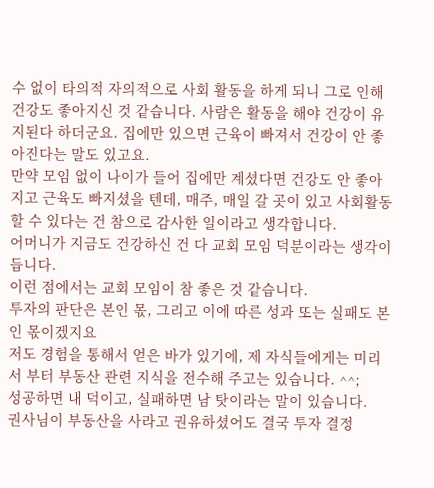수 없이 타의적 자의적으로 사회 활동을 하게 되니 그로 인해 건강도 좋아지신 것 같습니다. 사람은 활동을 해야 건강이 유지된다 하더군요. 집에만 있으면 근육이 빠져서 건강이 안 좋아진다는 말도 있고요.
만약 모임 없이 나이가 들어 집에만 계셨다면 건강도 안 좋아지고 근육도 빠지셨을 텐데, 매주, 매일 갈 곳이 있고 사회활동 할 수 있다는 건 참으로 감사한 일이라고 생각합니다.
어머니가 지금도 건강하신 건 다 교회 모임 덕분이라는 생각이 듭니다.
이런 점에서는 교회 모임이 참 좋은 것 같습니다.
투자의 판단은 본인 몫, 그리고 이에 따른 성과 또는 실패도 본인 몫이겠지요
저도 경험을 통해서 얻은 바가 있기에, 제 자식들에게는 미리서 부터 부동산 관련 지식을 전수해 주고는 있습니다. ^^;
성공하면 내 덕이고, 실패하면 남 탓이라는 말이 있습니다.
권사님이 부동산을 사라고 권유하셨어도 결국 투자 결정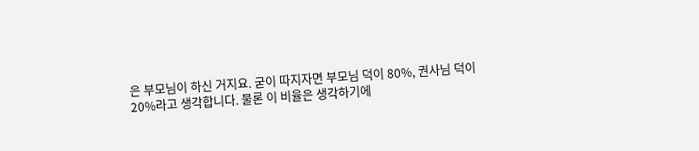은 부모님이 하신 거지요. 굳이 따지자면 부모님 덕이 80%, 권사님 덕이 20%라고 생각합니다. 물론 이 비율은 생각하기에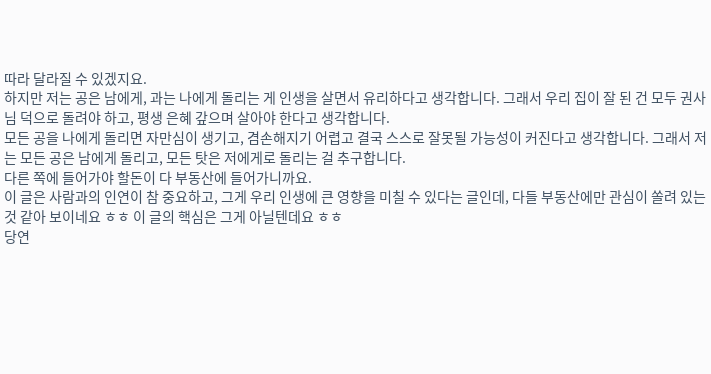따라 달라질 수 있겠지요.
하지만 저는 공은 남에게, 과는 나에게 돌리는 게 인생을 살면서 유리하다고 생각합니다. 그래서 우리 집이 잘 된 건 모두 권사님 덕으로 돌려야 하고, 평생 은혜 갚으며 살아야 한다고 생각합니다.
모든 공을 나에게 돌리면 자만심이 생기고, 겸손해지기 어렵고 결국 스스로 잘못될 가능성이 커진다고 생각합니다. 그래서 저는 모든 공은 남에게 돌리고, 모든 탓은 저에게로 돌리는 걸 추구합니다.
다른 쪽에 들어가야 할돈이 다 부동산에 들어가니까요.
이 글은 사람과의 인연이 참 중요하고, 그게 우리 인생에 큰 영향을 미칠 수 있다는 글인데, 다들 부동산에만 관심이 쏠려 있는 것 같아 보이네요 ㅎㅎ 이 글의 핵심은 그게 아닐텐데요 ㅎㅎ
당연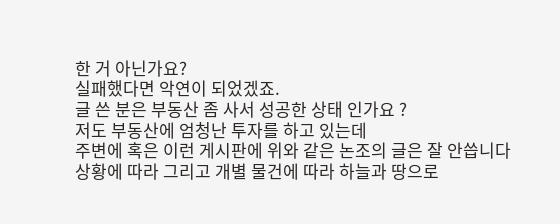한 거 아닌가요?
실패했다면 악연이 되었겠죠.
글 쓴 분은 부동산 좀 사서 성공한 상태 인가요 ?
저도 부동산에 엄청난 투자를 하고 있는데
주변에 혹은 이런 게시판에 위와 같은 논조의 글은 잘 안씁니다
상황에 따라 그리고 개별 물건에 따라 하늘과 땅으로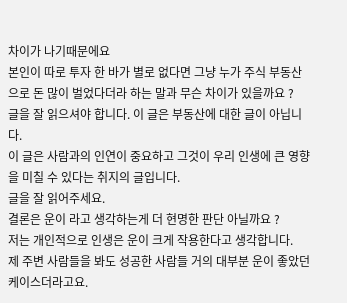차이가 나기때문에요
본인이 따로 투자 한 바가 별로 없다면 그냥 누가 주식 부동산으로 돈 많이 벌었다더라 하는 말과 무슨 차이가 있을까요 ?
글을 잘 읽으셔야 합니다. 이 글은 부동산에 대한 글이 아닙니다.
이 글은 사람과의 인연이 중요하고 그것이 우리 인생에 큰 영향을 미칠 수 있다는 취지의 글입니다.
글을 잘 읽어주세요.
결론은 운이 라고 생각하는게 더 현명한 판단 아닐까요 ?
저는 개인적으로 인생은 운이 크게 작용한다고 생각합니다.
제 주변 사람들을 봐도 성공한 사람들 거의 대부분 운이 좋았던 케이스더라고요.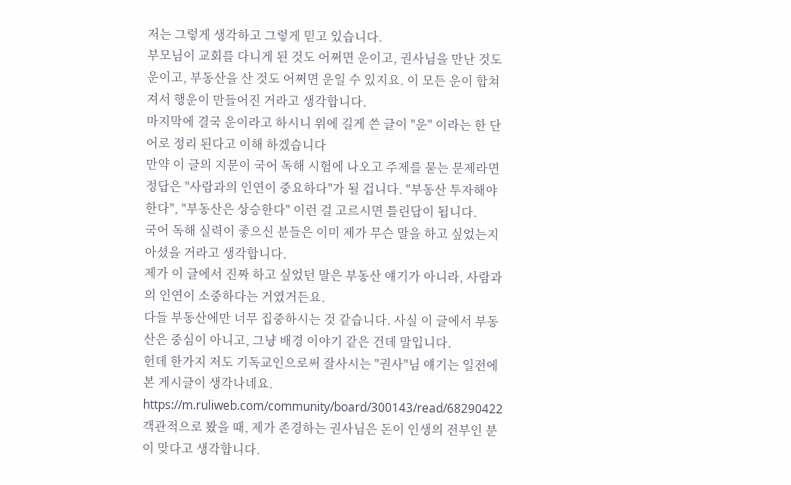저는 그렇게 생각하고 그렇게 믿고 있습니다.
부모님이 교회를 다니게 된 것도 어쩌면 운이고, 권사님을 만난 것도 운이고, 부동산을 산 것도 어쩌면 운일 수 있지요. 이 모든 운이 합쳐져서 행운이 만들어진 거라고 생각합니다.
마지막에 결국 운이라고 하시니 위에 길게 쓴 글이 "운" 이라는 한 단어로 정리 된다고 이해 하겠습니다
만약 이 글의 지문이 국어 독해 시험에 나오고 주제를 묻는 문제라면 정답은 "사람과의 인연이 중요하다"가 될 겁니다. "부동산 투자해야 한다", "부동산은 상승한다" 이런 걸 고르시면 틀린답이 됩니다.
국어 독해 실력이 좋으신 분들은 이미 제가 무슨 말을 하고 싶었는지 아셨을 거라고 생각합니다.
제가 이 글에서 진짜 하고 싶었던 말은 부동산 얘기가 아니라, 사람과의 인연이 소중하다는 거였거든요.
다들 부동산에만 너무 집중하시는 것 같습니다. 사실 이 글에서 부동산은 중심이 아니고, 그냥 배경 이야기 같은 건데 말입니다.
헌데 한가지 저도 기독교인으로써 잘사시는 "권사"님 얘기는 일전에 본 게시글이 생각나네요.
https://m.ruliweb.com/community/board/300143/read/68290422
객관적으로 봤을 때, 제가 존경하는 권사님은 돈이 인생의 전부인 분이 맞다고 생각합니다.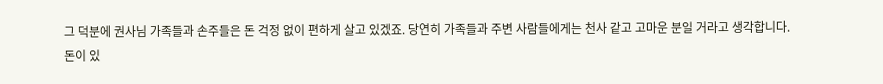그 덕분에 권사님 가족들과 손주들은 돈 걱정 없이 편하게 살고 있겠죠. 당연히 가족들과 주변 사람들에게는 천사 같고 고마운 분일 거라고 생각합니다.
돈이 있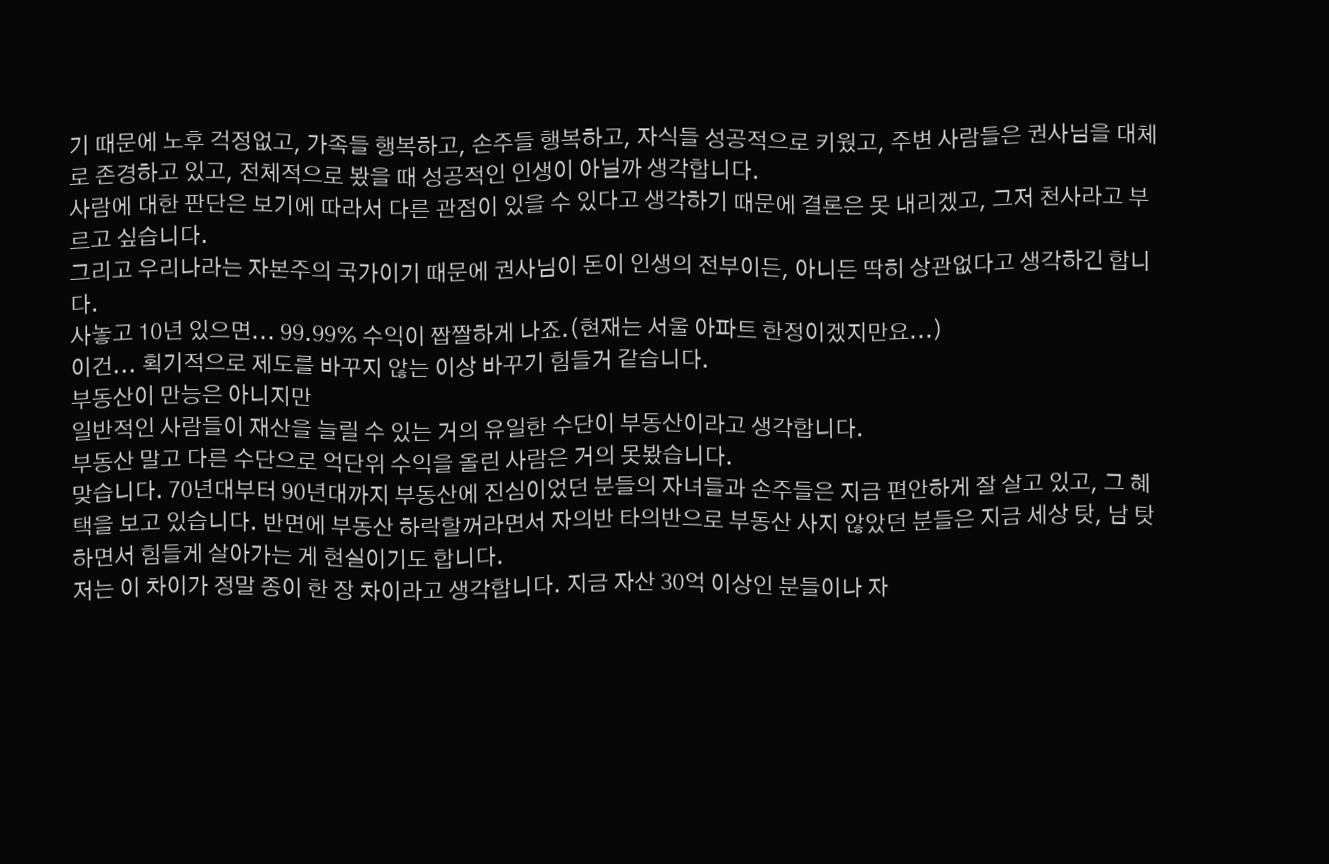기 때문에 노후 걱정없고, 가족들 행복하고, 손주들 행복하고, 자식들 성공적으로 키웠고, 주변 사람들은 권사님을 대체로 존경하고 있고, 전체적으로 봤을 때 성공적인 인생이 아닐까 생각합니다.
사람에 대한 판단은 보기에 따라서 다른 관점이 있을 수 있다고 생각하기 때문에 결론은 못 내리겠고, 그저 천사라고 부르고 싶습니다.
그리고 우리나라는 자본주의 국가이기 때문에 권사님이 돈이 인생의 전부이든, 아니든 딱히 상관없다고 생각하긴 합니다.
사놓고 10년 있으면... 99.99% 수익이 짭짤하게 나죠.(현재는 서울 아파트 한정이겠지만요...)
이건... 획기적으로 제도를 바꾸지 않는 이상 바꾸기 힘들거 같습니다.
부동산이 만능은 아니지만
일반적인 사람들이 재산을 늘릴 수 있는 거의 유일한 수단이 부동산이라고 생각합니다.
부동산 말고 다른 수단으로 억단위 수익을 올린 사람은 거의 못봤습니다.
맞습니다. 70년대부터 90년대까지 부동산에 진심이었던 분들의 자녀들과 손주들은 지금 편안하게 잘 살고 있고, 그 혜택을 보고 있습니다. 반면에 부동산 하락할꺼라면서 자의반 타의반으로 부동산 사지 않았던 분들은 지금 세상 탓, 남 탓하면서 힘들게 살아가는 게 현실이기도 합니다.
저는 이 차이가 정말 종이 한 장 차이라고 생각합니다. 지금 자산 30억 이상인 분들이나 자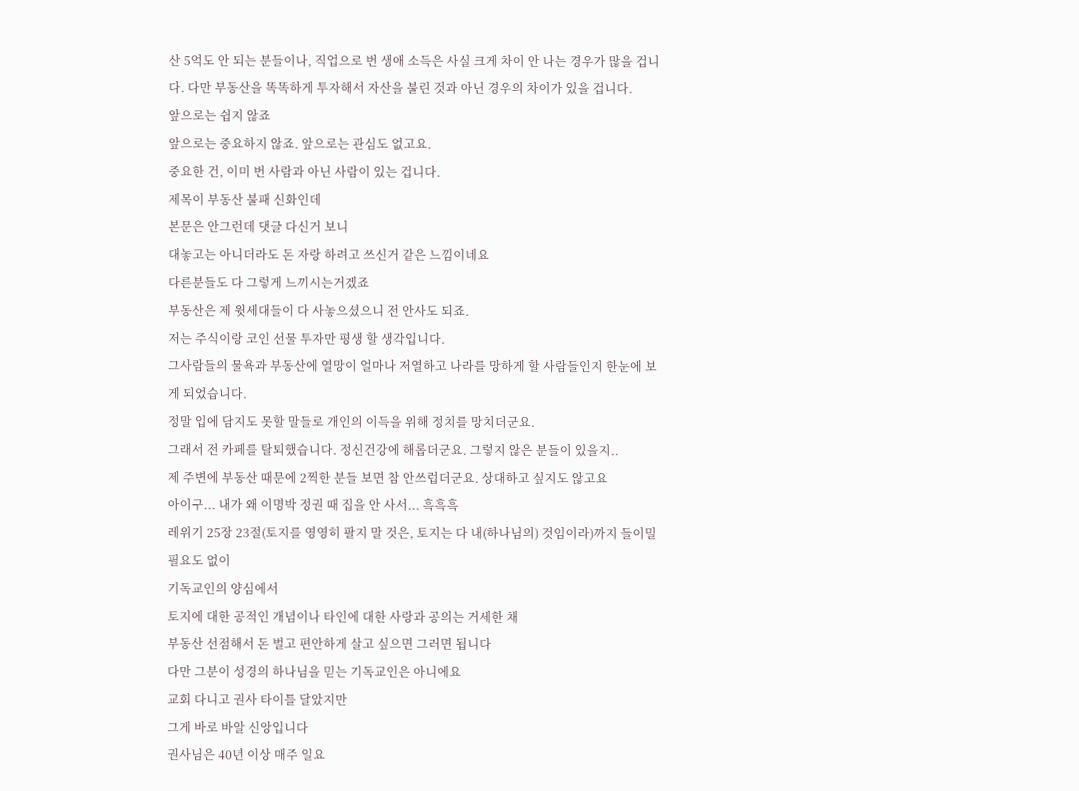산 5억도 안 되는 분들이나, 직업으로 번 생애 소득은 사실 크게 차이 안 나는 경우가 많을 겁니다. 다만 부동산을 똑똑하게 투자해서 자산을 불린 것과 아닌 경우의 차이가 있을 겁니다.
앞으로는 쉽지 않죠
앞으로는 중요하지 않죠. 앞으로는 관심도 없고요.
중요한 건, 이미 번 사람과 아닌 사람이 있는 겁니다.
제목이 부동산 불패 신화인데
본문은 안그런데 댓글 다신거 보니
대놓고는 아니더라도 돈 자랑 하려고 쓰신거 같은 느낌이네요
다른분들도 다 그렇게 느끼시는거겠죠
부동산은 제 윗세대들이 다 사놓으셨으니 전 안사도 되죠.
저는 주식이랑 코인 선물 투자만 평생 할 생각입니다.
그사람들의 물욕과 부동산에 열망이 얼마나 저열하고 나라를 망하게 할 사람들인지 한눈에 보게 되었습니다.
정말 입에 담지도 못할 말들로 개인의 이득을 위해 정치를 망치더군요.
그래서 전 카페를 탈퇴했습니다. 정신건강에 해롭더군요. 그렇지 않은 분들이 있을지..
제 주변에 부동산 때문에 2찍한 분들 보면 참 안쓰럽더군요. 상대하고 싶지도 않고요
아이구... 내가 왜 이명박 정권 때 집을 안 사서... 흑흑흑
레위기 25장 23절(토지를 영영히 팔지 말 것은, 토지는 다 내(하나님의) 것임이라)까지 들이밀 필요도 없이
기독교인의 양심에서
토지에 대한 공적인 개념이나 타인에 대한 사랑과 공의는 거세한 채
부동산 선점해서 돈 벌고 편안하게 살고 싶으면 그러면 됩니다
다만 그분이 성경의 하나님을 믿는 기독교인은 아니에요
교회 다니고 권사 타이틀 달았지만
그게 바로 바알 신앙입니다
권사님은 40년 이상 매주 일요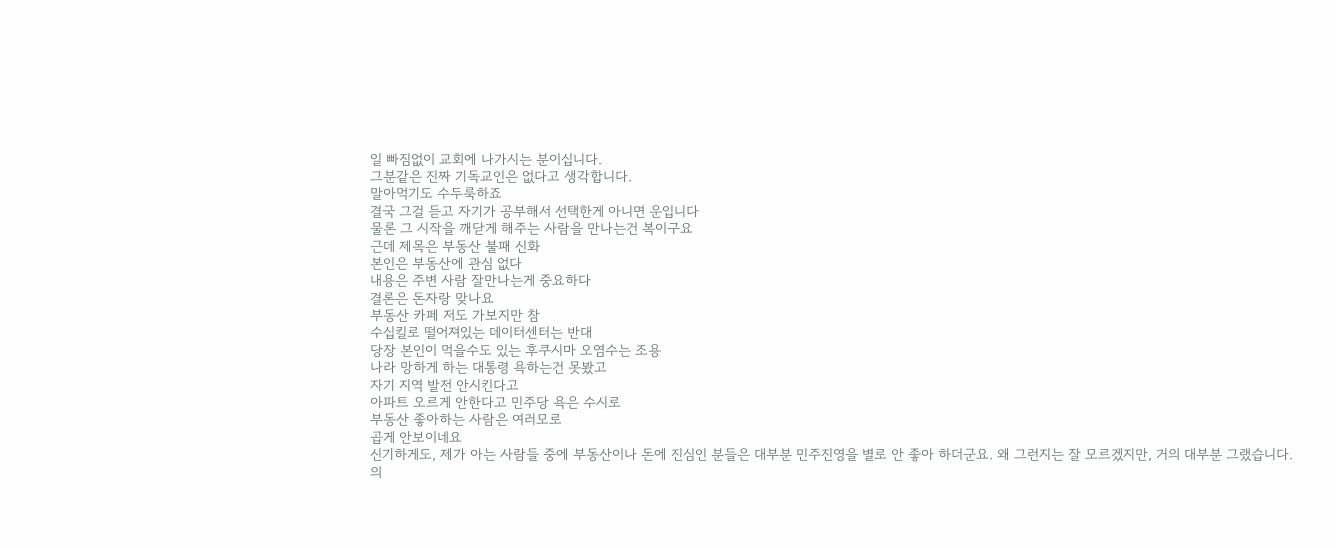일 빠짐없이 교회에 나가시는 분이십니다.
그분같은 진짜 기독교인은 없다고 생각합니다.
말아먹기도 수두룩하죠
결국 그걸 듣고 자기가 공부해서 선택한게 아니면 운입니다
물론 그 시작을 깨닫게 해주는 사람을 만나는건 복이구요
근데 제목은 부동산 불패 신화
본인은 부동산에 관심 없다
내용은 주변 사람 잘만나는게 중요하다
결론은 돈자랑 맞나요
부동산 카페 저도 가보지만 참
수십킬로 떨어져있는 데이터센터는 반대
당장 본인이 먹을수도 있는 후쿠시마 오염수는 조용
나라 망하게 하는 대통령 욕하는건 못봤고
자기 지역 발전 안시킨다고
아파트 오르게 안한다고 민주당 욕은 수시로
부동산 좋아하는 사람은 여러모로
곱게 안보이네요
신기하게도, 제가 아는 사람들 중에 부동산이나 돈에 진심인 분들은 대부분 민주진영을 별로 안 좋아 하더군요. 왜 그런지는 잘 모르겠지만, 거의 대부분 그랬습니다.
의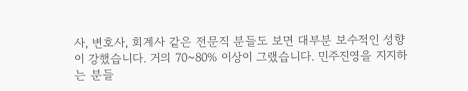사, 변호사, 회계사 같은 전문직 분들도 보면 대부분 보수적인 성향이 강했습니다. 거의 70~80% 이상이 그랬습니다. 민주진영을 지지하는 분들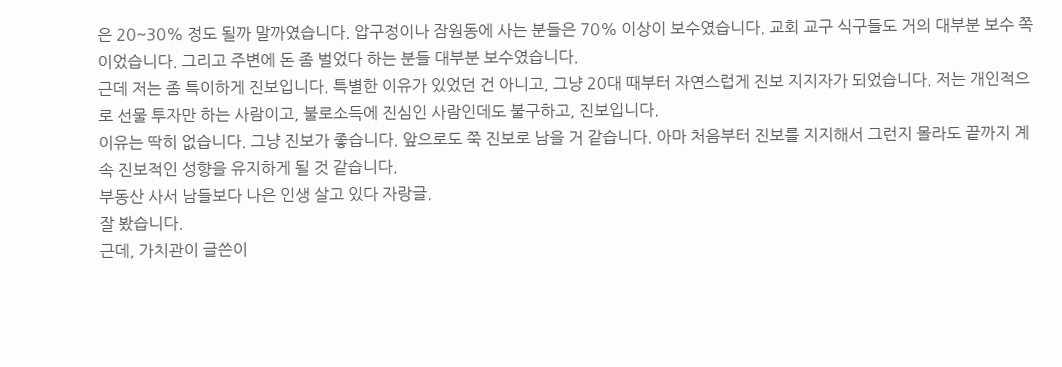은 20~30% 정도 될까 말까였습니다. 압구정이나 잠원동에 사는 분들은 70% 이상이 보수였습니다. 교회 교구 식구들도 거의 대부분 보수 쪽이었습니다. 그리고 주변에 돈 좀 벌었다 하는 분들 대부분 보수였습니다.
근데 저는 좀 특이하게 진보입니다. 특별한 이유가 있었던 건 아니고, 그냥 20대 때부터 자연스럽게 진보 지지자가 되었습니다. 저는 개인적으로 선물 투자만 하는 사람이고, 불로소득에 진심인 사람인데도 불구하고, 진보입니다.
이유는 딱히 없습니다. 그냥 진보가 좋습니다. 앞으로도 쭉 진보로 남을 거 같습니다. 아마 처음부터 진보를 지지해서 그런지 몰라도 끝까지 계속 진보적인 성향을 유지하게 될 것 같습니다.
부동산 사서 남들보다 나은 인생 살고 있다 자랑글.
잘 봤습니다.
근데, 가치관이 글쓴이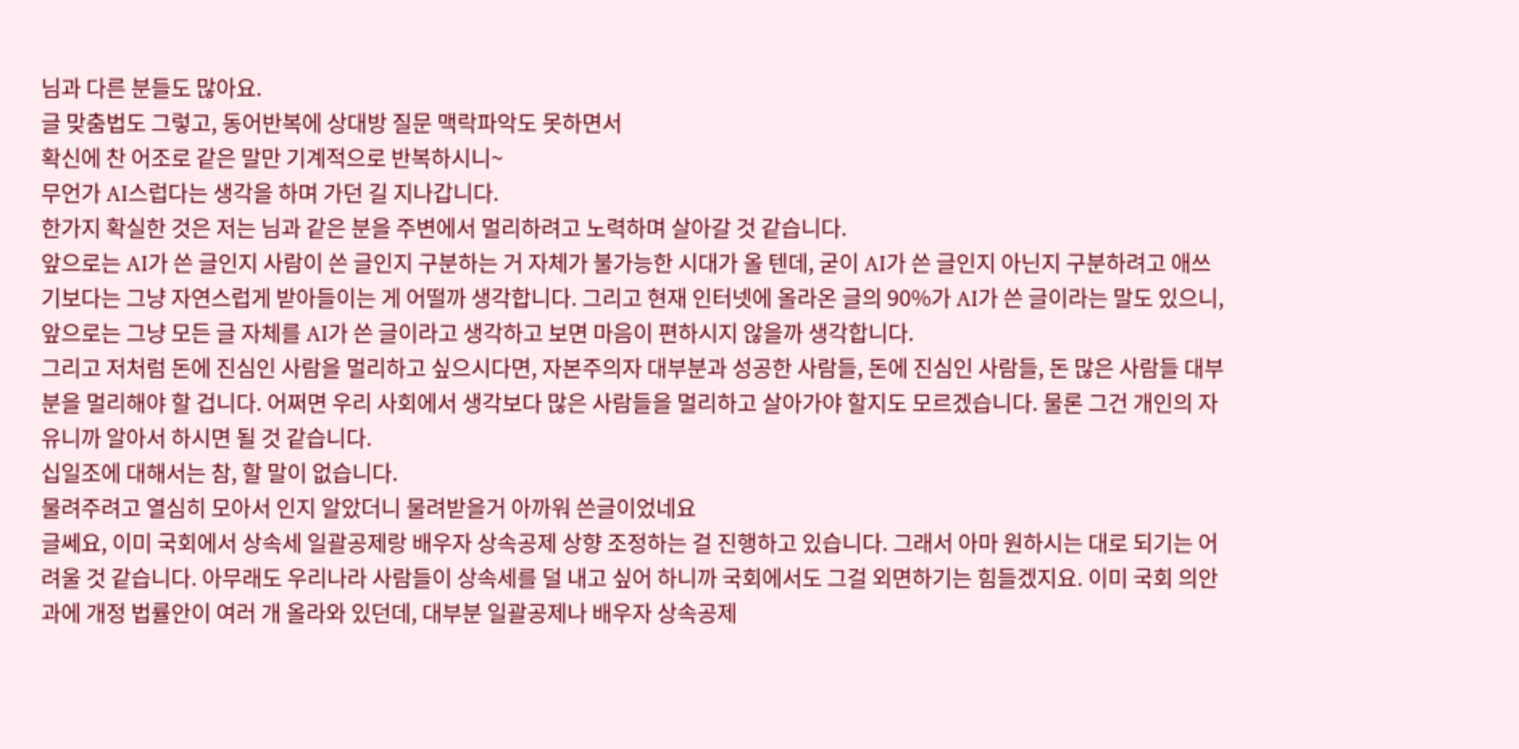님과 다른 분들도 많아요.
글 맞춤법도 그렇고, 동어반복에 상대방 질문 맥락파악도 못하면서
확신에 찬 어조로 같은 말만 기계적으로 반복하시니~
무언가 AI스럽다는 생각을 하며 가던 길 지나갑니다.
한가지 확실한 것은 저는 님과 같은 분을 주변에서 멀리하려고 노력하며 살아갈 것 같습니다.
앞으로는 AI가 쓴 글인지 사람이 쓴 글인지 구분하는 거 자체가 불가능한 시대가 올 텐데, 굳이 AI가 쓴 글인지 아닌지 구분하려고 애쓰기보다는 그냥 자연스럽게 받아들이는 게 어떨까 생각합니다. 그리고 현재 인터넷에 올라온 글의 90%가 AI가 쓴 글이라는 말도 있으니, 앞으로는 그냥 모든 글 자체를 AI가 쓴 글이라고 생각하고 보면 마음이 편하시지 않을까 생각합니다.
그리고 저처럼 돈에 진심인 사람을 멀리하고 싶으시다면, 자본주의자 대부분과 성공한 사람들, 돈에 진심인 사람들, 돈 많은 사람들 대부분을 멀리해야 할 겁니다. 어쩌면 우리 사회에서 생각보다 많은 사람들을 멀리하고 살아가야 할지도 모르겠습니다. 물론 그건 개인의 자유니까 알아서 하시면 될 것 같습니다.
십일조에 대해서는 참, 할 말이 없습니다.
물려주려고 열심히 모아서 인지 알았더니 물려받을거 아까워 쓴글이었네요
글쎄요, 이미 국회에서 상속세 일괄공제랑 배우자 상속공제 상향 조정하는 걸 진행하고 있습니다. 그래서 아마 원하시는 대로 되기는 어려울 것 같습니다. 아무래도 우리나라 사람들이 상속세를 덜 내고 싶어 하니까 국회에서도 그걸 외면하기는 힘들겠지요. 이미 국회 의안과에 개정 법률안이 여러 개 올라와 있던데, 대부분 일괄공제나 배우자 상속공제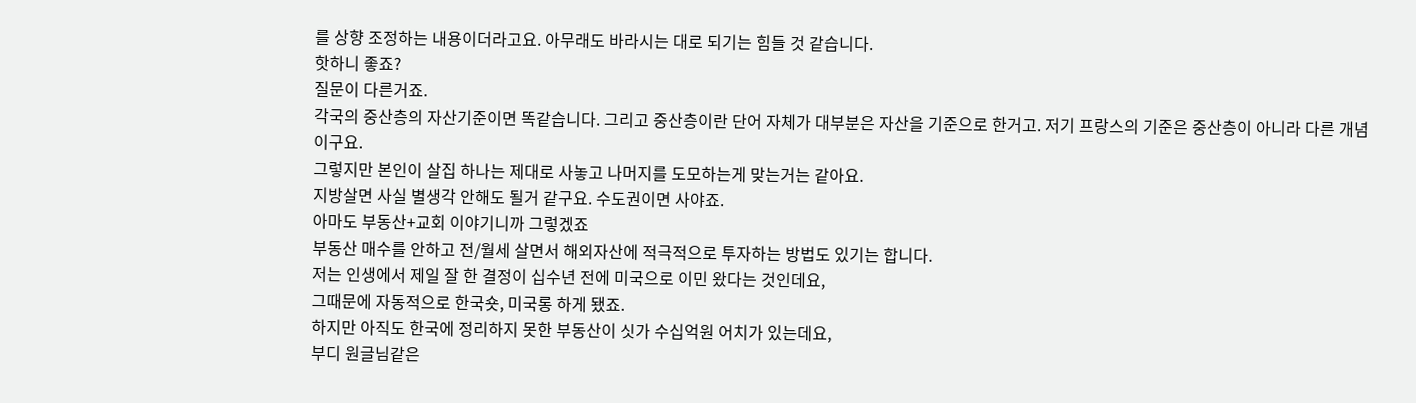를 상향 조정하는 내용이더라고요. 아무래도 바라시는 대로 되기는 힘들 것 같습니다.
핫하니 좋죠?
질문이 다른거죠.
각국의 중산층의 자산기준이면 똑같습니다. 그리고 중산층이란 단어 자체가 대부분은 자산을 기준으로 한거고. 저기 프랑스의 기준은 중산층이 아니라 다른 개념이구요.
그렇지만 본인이 살집 하나는 제대로 사놓고 나머지를 도모하는게 맞는거는 같아요.
지방살면 사실 별생각 안해도 될거 같구요. 수도권이면 사야죠.
아마도 부동산+교회 이야기니까 그렇겠죠
부동산 매수를 안하고 전/월세 살면서 해외자산에 적극적으로 투자하는 방법도 있기는 합니다.
저는 인생에서 제일 잘 한 결정이 십수년 전에 미국으로 이민 왔다는 것인데요,
그때문에 자동적으로 한국숏, 미국롱 하게 됐죠.
하지만 아직도 한국에 정리하지 못한 부동산이 싯가 수십억원 어치가 있는데요,
부디 원글님같은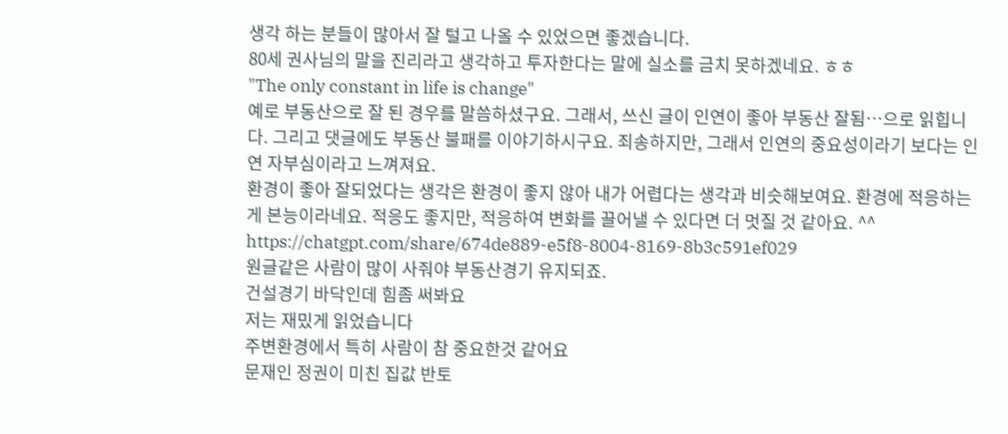생각 하는 분들이 많아서 잘 털고 나올 수 있었으면 좋겠습니다.
80세 권사님의 말을 진리라고 생각하고 투자한다는 말에 실소를 금치 못하겠네요. ㅎㅎ
"The only constant in life is change"
예로 부동산으로 잘 된 경우를 말씀하셨구요. 그래서, 쓰신 글이 인연이 좋아 부동산 잘됨…으로 읽힙니다. 그리고 댓글에도 부동산 불패를 이야기하시구요. 죄송하지만, 그래서 인연의 중요성이라기 보다는 인연 자부심이라고 느껴져요.
환경이 좋아 잘되었다는 생각은 환경이 좋지 않아 내가 어렵다는 생각과 비슷해보여요. 환경에 적응하는게 본능이라네요. 적응도 좋지만, 적응하여 변화를 끌어낼 수 있다면 더 멋질 것 같아요. ^^
https://chatgpt.com/share/674de889-e5f8-8004-8169-8b3c591ef029
원글같은 사람이 많이 사줘야 부동산경기 유지되죠.
건설경기 바닥인데 힘좀 써봐요
저는 재밌게 읽었습니다
주변환경에서 특히 사람이 참 중요한것 같어요
문재인 정권이 미친 집값 반토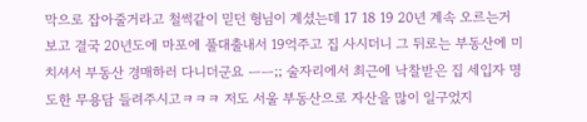막으로 잡아줄거라고 철썩같이 믿던 형님이 계셨는데 17 18 19 20년 계속 오르는거 보고 결국 20년도에 마포에 풀대출내서 19억주고 집 사시더니 그 뒤로는 부동산에 미치셔서 부동산 경매하러 다니더군요 ㅡㅡ;; 술자리에서 최근에 낙찰받은 집 세입자 명도한 무용담 들려주시고ㅋㅋㅋ 저도 서울 부동산으로 자산을 많이 일구었지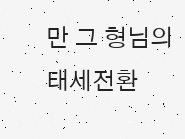만 그 형님의 태세전환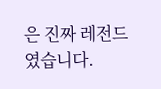은 진짜 레전드였습니다.